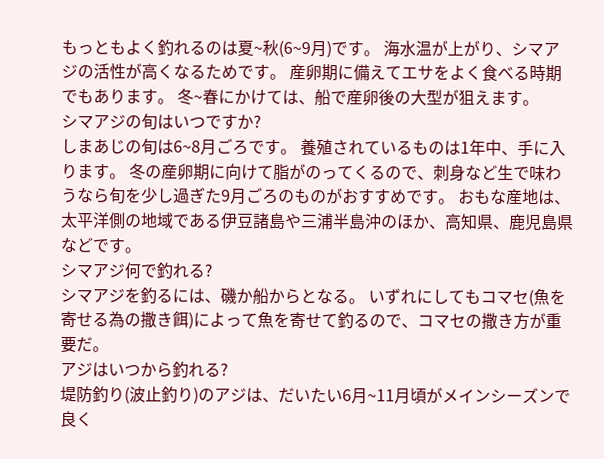もっともよく釣れるのは夏~秋(6~9月)です。 海水温が上がり、シマアジの活性が高くなるためです。 産卵期に備えてエサをよく食べる時期でもあります。 冬~春にかけては、船で産卵後の大型が狙えます。
シマアジの旬はいつですか?
しまあじの旬は6~8月ごろです。 養殖されているものは1年中、手に入ります。 冬の産卵期に向けて脂がのってくるので、刺身など生で味わうなら旬を少し過ぎた9月ごろのものがおすすめです。 おもな産地は、太平洋側の地域である伊豆諸島や三浦半島沖のほか、高知県、鹿児島県などです。
シマアジ何で釣れる?
シマアジを釣るには、磯か船からとなる。 いずれにしてもコマセ(魚を寄せる為の撒き餌)によって魚を寄せて釣るので、コマセの撒き方が重要だ。
アジはいつから釣れる?
堤防釣り(波止釣り)のアジは、だいたい6月~11月頃がメインシーズンで良く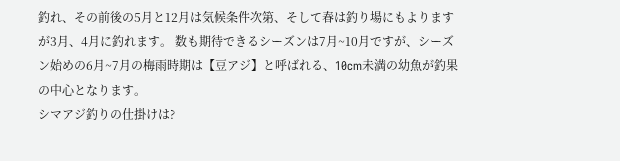釣れ、その前後の5月と12月は気候条件次第、そして春は釣り場にもよりますが3月、4月に釣れます。 数も期待できるシーズンは7月~10月ですが、シーズン始めの6月~7月の梅雨時期は【豆アジ】と呼ばれる、10cm未満の幼魚が釣果の中心となります。
シマアジ釣りの仕掛けは?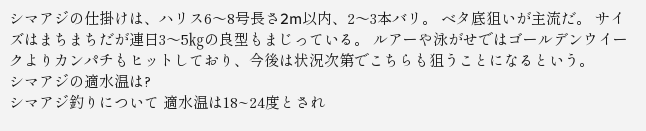シマアジの仕掛けは、ハリス6〜8号長さ2m以内、2〜3本バリ。 ベタ底狙いが主流だ。 サイズはまちまちだが連日3〜5㎏の良型もまじっている。 ルアーや泳がせではゴールデンウイークよりカンパチもヒットしており、今後は状況次第でこちらも狙うことになるという。
シマアジの適水温は?
シマアジ釣りについて 適水温は18~24度とされ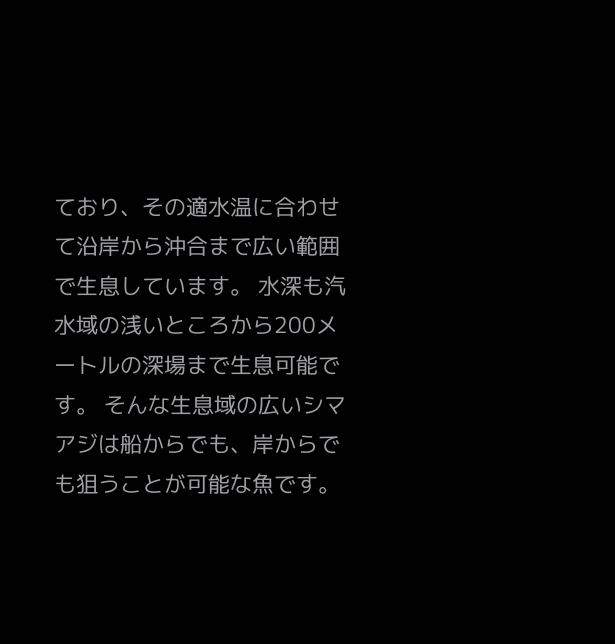ており、その適水温に合わせて沿岸から沖合まで広い範囲で生息しています。 水深も汽水域の浅いところから200メートルの深場まで生息可能です。 そんな生息域の広いシマアジは船からでも、岸からでも狙うことが可能な魚です。